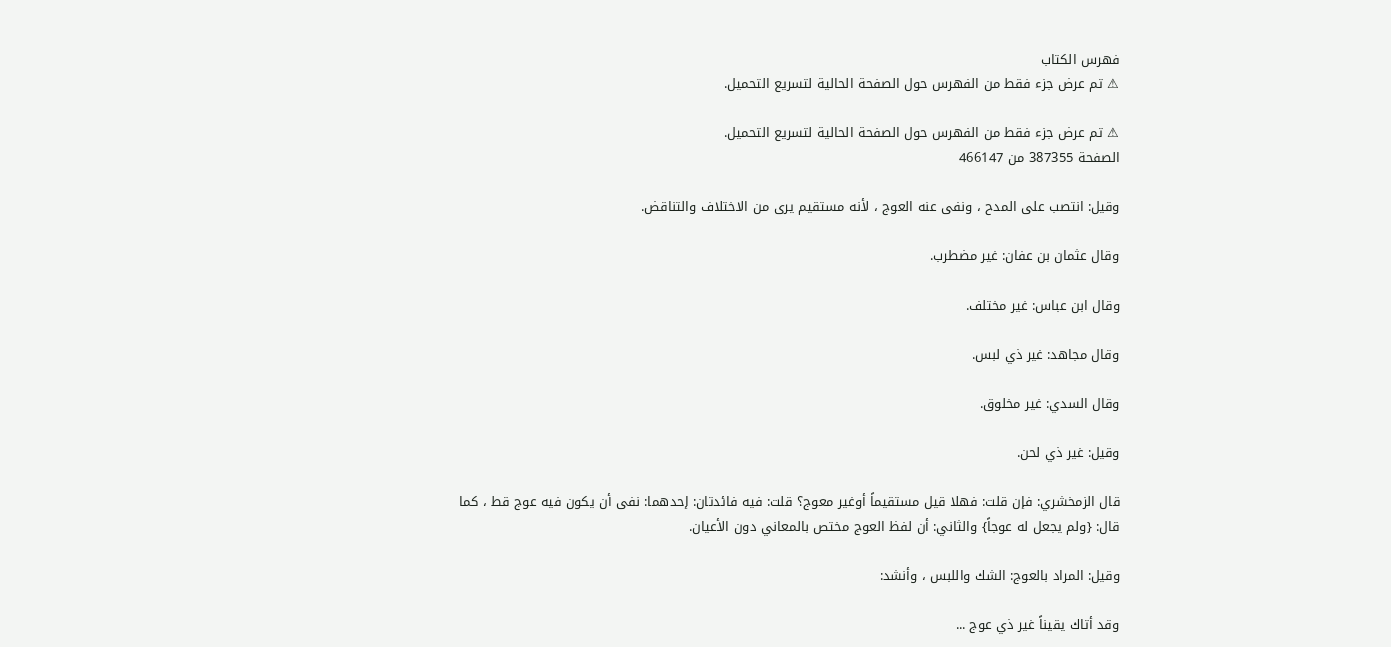فهرس الكتاب
⚠ تم عرض جزء فقط من الفهرس حول الصفحة الحالية لتسريع التحميل.

⚠ تم عرض جزء فقط من الفهرس حول الصفحة الحالية لتسريع التحميل.
الصفحة 387355 من 466147

وقيل: انتصب على المدح ، ونفى عنه العوج ، لأنه مستقيم يرى من الاختلاف والتناقض.

وقال عثمان بن عفان: غير مضطرب.

وقال ابن عباس: غير مختلف.

وقال مجاهد: غير ذي لبس.

وقال السدي: غير مخلوق.

وقيل: غير ذي لحن.

قال الزمخشري: فإن قلت: فهلا قيل مستقيماً أوغير معوج؟ قلت: فيه فائدتان: إحدهما: نفى أن يكون فيه عوج قط ، كما قال: {ولم يجعل له عوجاً} والثاني: أن لفظ العوج مختص بالمعاني دون الأعيان.

وقيل: المراد بالعوج: الشك واللبس ، وأنشد:

وقد أتاك يقيناً غير ذي عوج ...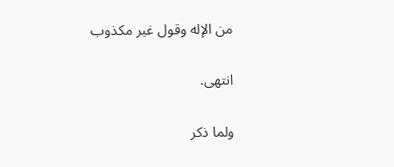من الإله وقول غير مكذوب

انتهى.

ولما ذكر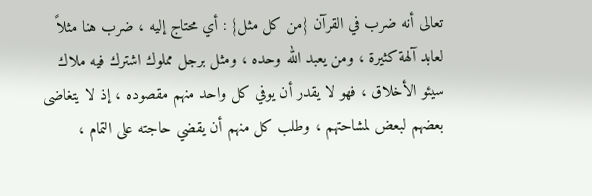تعالى أنه ضرب في القرآن {من كل مثل} : أي محتاج إليه ، ضرب هنا مثلاً لعابد آلهة كثيرة ، ومن يعبد الله وحده ، ومثل برجل مملوك اشترك فيه ملاك سيئو الأخلاق ، فهو لا يقدر أن يوفي كل واحد منهم مقصوده ، إذ لا يتغاضى بعضهم لبعض لمشاحتهم ، وطلب كل منهم أن يقضي حاجته على التمام ،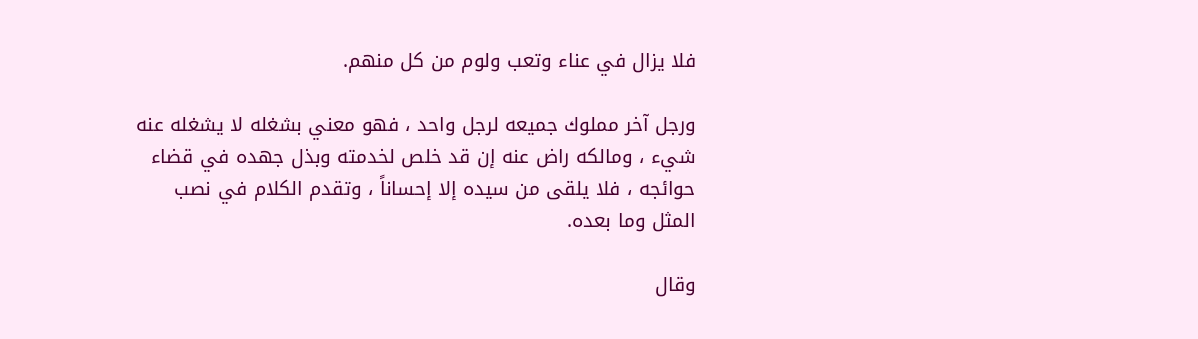فلا يزال في عناء وتعب ولوم من كل منهم.

ورجل آخر مملوك جميعه لرجل واحد ، فهو معني بشغله لا يشغله عنه شيء ، ومالكه راض عنه إن قد خلص لخدمته وبذل جهده في قضاء حوائجه ، فلا يلقى من سيده إلا إحساناً ، وتقدم الكلام في نصب المثل وما بعده.

وقال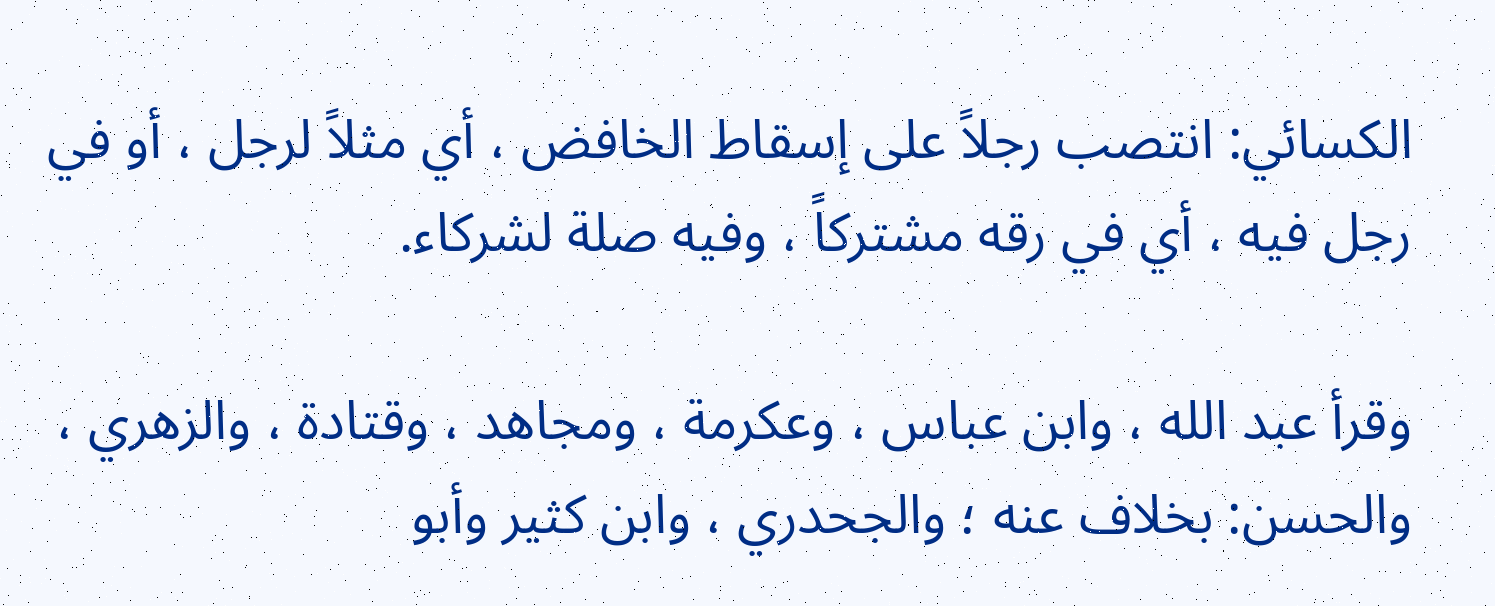الكسائي: انتصب رجلاً على إسقاط الخافض ، أي مثلاً لرجل ، أو في رجل فيه ، أي في رقه مشتركاً ، وفيه صلة لشركاء.

وقرأ عبد الله ، وابن عباس ، وعكرمة ، ومجاهد ، وقتادة ، والزهري ، والحسن: بخلاف عنه ؛ والجحدري ، وابن كثير وأبو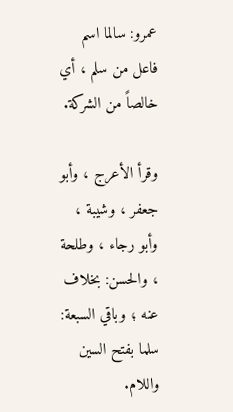عمرو: سالما اسم فاعل من سلم ، أي خالصاً من الشركة.

وقرأ الأعرج ، وأبو جعفر ، وشيبة ، وأبو رجاء ، وطلحة ، والحسن: بخلاف عنه ؛ وباقي السبعة: سلما بفتح السين واللام.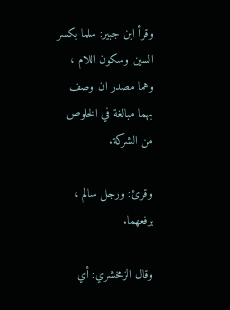وقرأ ابن جبير: سلما بكسر السين وسكون اللام ، وهما مصدر ان وصف بهما مبالغة في الخلوص من الشركة.

وقرئ: ورجل سالم ، برفعهما.

وقال الزمخشري: أي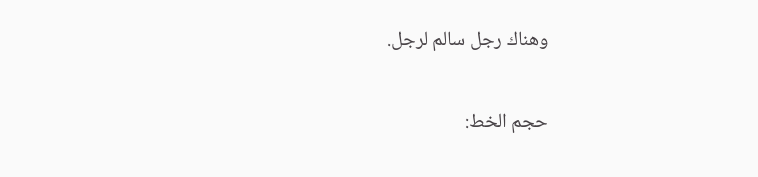وهناك رجل سالم لرجل.

حجم الخط: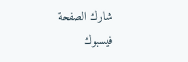شارك الصفحة
فيسبوك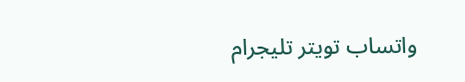واتساب تويتر تليجرام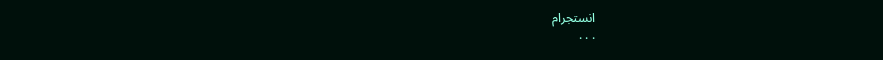انستجرام
. . .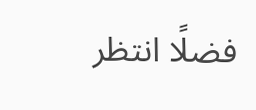فضلًا انتظر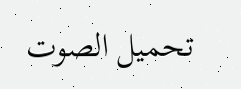تحميل الصوت